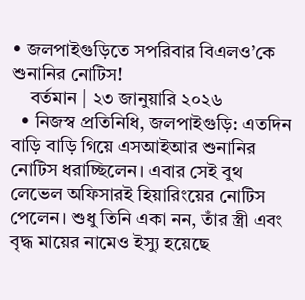• জলপাইগুড়িতে সপরিবার বিএলও’কে শুনানির নোটিস!
    বর্তমান | ২৩ জানুয়ারি ২০২৬
  • নিজস্ব প্রতিনিধি, জলপাইগুড়ি: এতদিন বাড়ি বাড়ি গিয়ে এসআইআর শুনানির নোটিস ধরাচ্ছিলেন। এবার সেই বুথ লেভেল অফিসারই হিয়ারিংয়ের নোটিস পেলেন। শুধু তিনি একা নন, তাঁর স্ত্রী এবং বৃদ্ধ মায়ের নামেও ইস্যু হয়েছে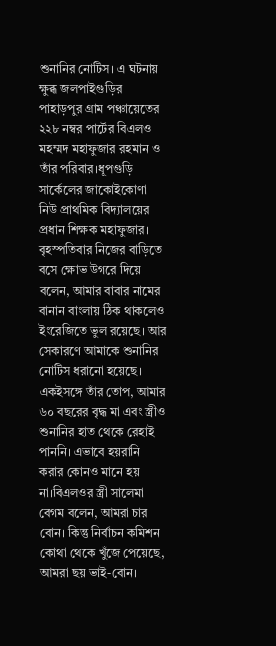শুনানির নোটিস। এ ঘটনায় ক্ষুব্ধ জলপাইগুড়ির পাহাড়পুর গ্রাম পঞ্চায়েতের ২২৮ নম্বর পার্টের বিএলও মহম্মদ মহাফুজার রহমান ও তাঁর পরিবার।ধূপগুড়ি সার্কেলের জাকোইকোণা নিউ প্রাথমিক বিদ্যালয়ের প্রধান শিক্ষক মহাফুজার। বৃহস্পতিবার নিজের বাড়িতে বসে ক্ষোভ উগরে দিয়ে বলেন, আমার বাবার নামের বানান বাংলায় ঠিক থাকলেও ইংরেজিতে ভুল রয়েছে। আর সেকারণে আমাকে শুনানির নোটিস ধরানো হয়েছে। একইসঙ্গে তাঁর তোপ, আমার ৬০ বছরের বৃদ্ধ মা এবং স্ত্রীও শুনানির হাত থেকে রেহাই পাননি। এভাবে হয়রানি করার কোনও মানে হয় না।বিএলওর স্ত্রী সালেমা বেগম বলেন, আমরা চার বোন। কিন্তু নির্বাচন কমিশন কোথা থেকে খুঁজে পেয়েছে, আমরা ছয় ভাই-বোন।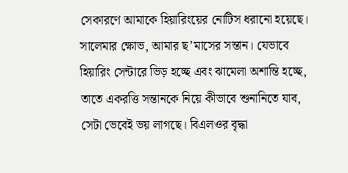সেকারণে আমাকে হিয়ারিংয়ের নোটিস ধরানো হয়েছে। সালেমার ক্ষোভ, আমার ছ’মাসের সন্তান। যেভাবে হিয়ারিং সেন্টারে ভিড় হচ্ছে এবং ঝামেলা অশান্তি হচ্ছে, তাতে একরত্তি সন্তানকে নিয়ে কীভাবে শুনানিতে যাব, সেটা ভেবেই ভয় লাগছে। বিএলওর বৃদ্ধা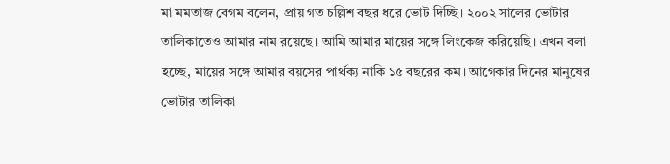মা মমতাজ বেগম বলেন, প্রায় গত চল্লিশ বছর ধরে ভোট দিচ্ছি। ২০০২ সালের ভোটার তালিকাতেও আমার নাম রয়েছে। আমি আমার মায়ের সঙ্গে লিংকেজ করিয়েছি। এখন বলা হচ্ছে, মায়ের সঙ্গে আমার বয়সের পার্থক্য নাকি ১৫ বছরের কম। আগেকার দিনের মানুষের ভোটার তালিকা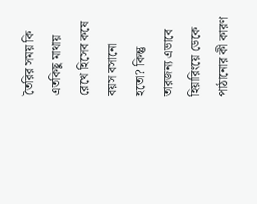তৈরির সময় কি এতকিছু মাথায় রেখে হিসেব কষে বয়স বসানো হতো? কিন্তু তারজন্য এভাবে হিয়ারিংয়ে ডেকে পাঠানোর কী কারণ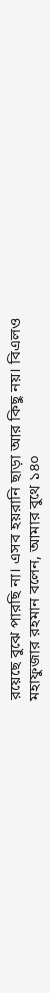রয়েছে বুঝে পারছি না। এসব হয়রানি ছাড়া আর কিছু নয়। বিএলও মহাফুজার রহমান বলেন, আমার বুথে ১৪০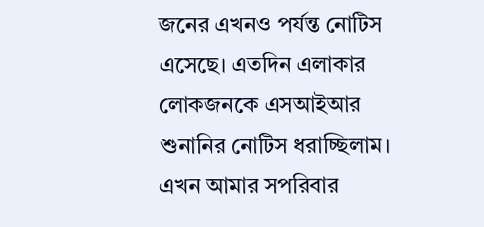জনের এখনও পর্যন্ত নোটিস এসেছে। এতদিন এলাকার লোকজনকে এসআইআর শুনানির নোটিস ধরাচ্ছিলাম। এখন আমার সপরিবার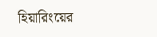হিয়ারিংয়ের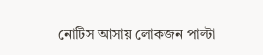নোটিস আসায় লোকজন পাল্টা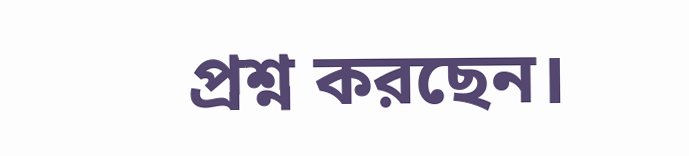প্রশ্ন করছেন।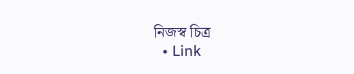নিজস্ব চিত্র
  • Link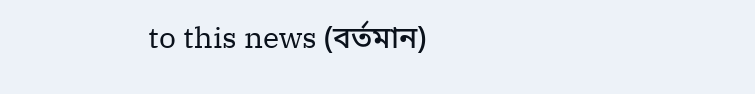to this news (বর্তমান)